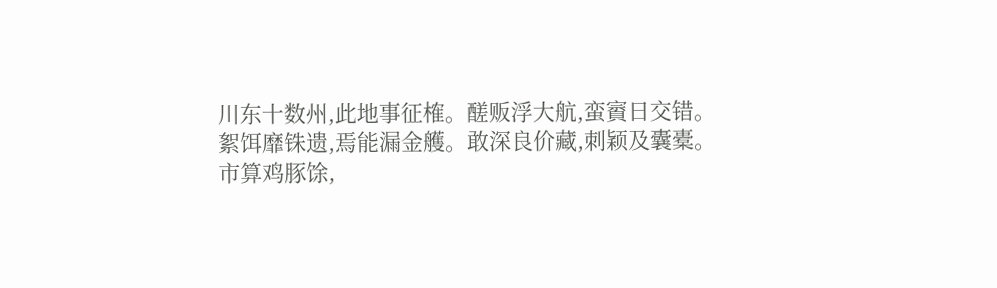川东十数州,此地事征榷。醝贩浮大航,蛮賨日交错。
絮饵靡铢遗,焉能漏金艧。敢深良价藏,刺颖及囊橐。
市算鸡豚馀,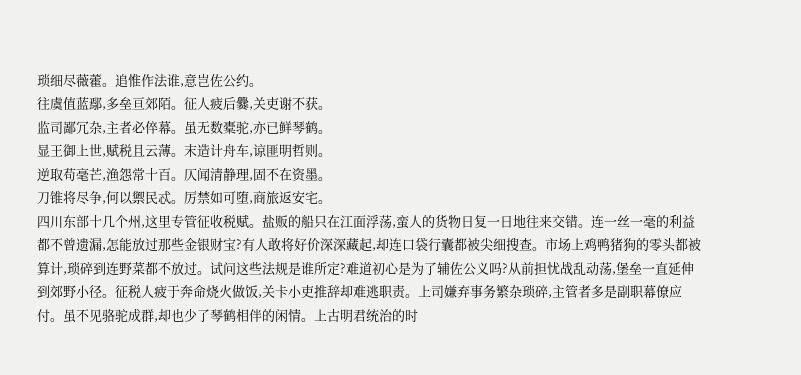琐细尽薇藿。追惟作法谁,意岂佐公约。
往虞值蓝鄢,多垒亘郊陌。征人疲后爨,关吏谢不获。
监司鄙冗杂,主者必倅幕。虽无数橐驼,亦已鲜琴鹤。
显王御上世,赋税且云薄。末造计舟车,谅匪明哲则。
逆取苟毫芒,渔怨常十百。仄闻清静理,固不在资墨。
刀锥将尽争,何以禦民忒。厉禁如可堕,商旅返安宅。
四川东部十几个州,这里专管征收税赋。盐贩的船只在江面浮荡,蛮人的货物日复一日地往来交错。连一丝一毫的利益都不曾遗漏,怎能放过那些金银财宝?有人敢将好价深深藏起,却连口袋行囊都被尖细搜查。市场上鸡鸭猪狗的零头都被算计,琐碎到连野菜都不放过。试问这些法规是谁所定?难道初心是为了辅佐公义吗?从前担忧战乱动荡,堡垒一直延伸到郊野小径。征税人疲于奔命烧火做饭,关卡小吏推辞却难逃职责。上司嫌弃事务繁杂琐碎,主管者多是副职幕僚应付。虽不见骆驼成群,却也少了琴鹤相伴的闲情。上古明君统治的时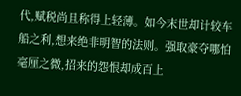代,赋税尚且称得上轻薄。如今末世却计较车船之利,想来绝非明智的法则。强取豪夺哪怕毫厘之微,招来的怨恨却成百上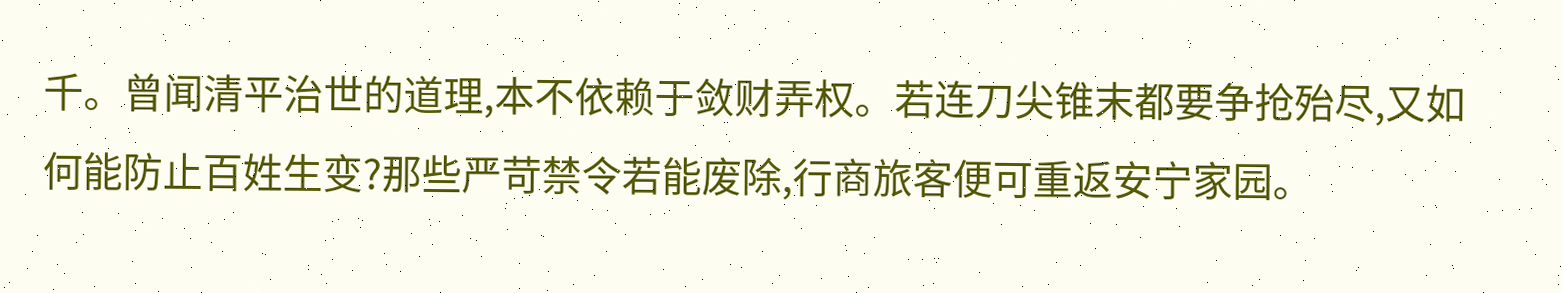千。曾闻清平治世的道理,本不依赖于敛财弄权。若连刀尖锥末都要争抢殆尽,又如何能防止百姓生变?那些严苛禁令若能废除,行商旅客便可重返安宁家园。